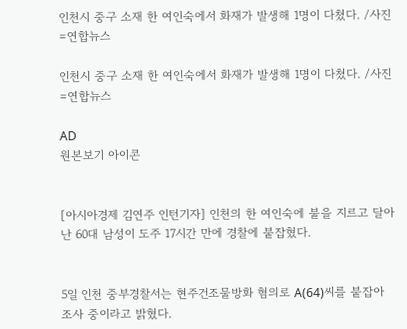인천시 중구 소재 한 여인숙에서 화재가 발생해 1명이 다쳤다. /사진=연합뉴스

인천시 중구 소재 한 여인숙에서 화재가 발생해 1명이 다쳤다. /사진=연합뉴스

AD
원본보기 아이콘


[아시아경제 김연주 인턴기자] 인천의 한 여인숙에 불을 지르고 달아난 60대 남성이 도주 17시간 만에 경찰에 붙잡혔다.


5일 인천 중부경찰서는 현주건조물방화 혐의로 A(64)씨를 붙잡아 조사 중이라고 밝혔다.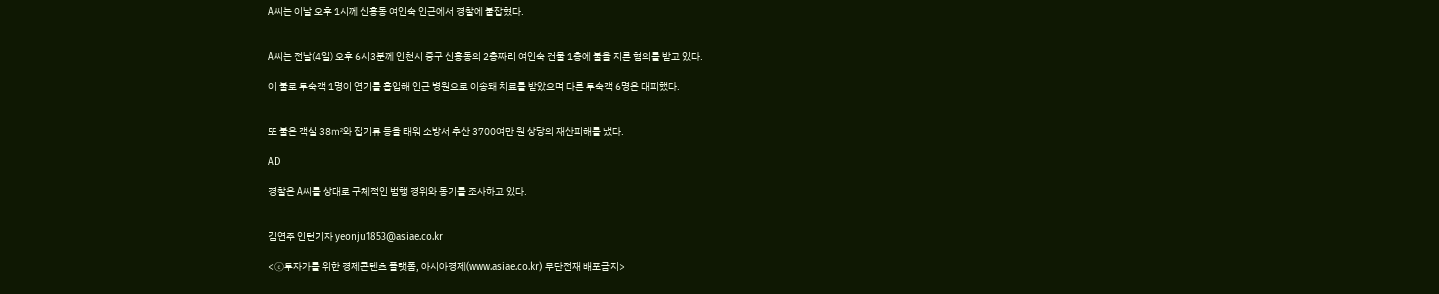A씨는 이날 오후 1시께 신흥동 여인숙 인근에서 경찰에 붙잡혔다.


A씨는 전날(4일) 오후 6시3분께 인천시 중구 신흥동의 2층짜리 여인숙 건물 1층에 불을 지른 혐의를 받고 있다.

이 불로 투숙객 1명이 연기를 흡입해 인근 병원으로 이송돼 치료를 받았으며 다른 투숙객 6명은 대피했다.


또 불은 객실 38㎡와 집기류 등을 태워 소방서 추산 3700여만 원 상당의 재산피해를 냈다.

AD

경찰은 A씨를 상대로 구체적인 범행 경위와 동기를 조사하고 있다.


김연주 인턴기자 yeonju1853@asiae.co.kr

<ⓒ투자가를 위한 경제콘텐츠 플랫폼, 아시아경제(www.asiae.co.kr) 무단전재 배포금지>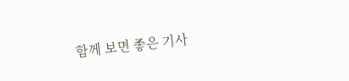함께 보면 좋은 기사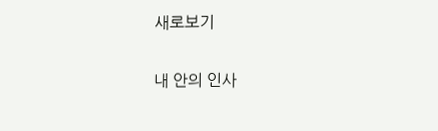새로보기

내 안의 인사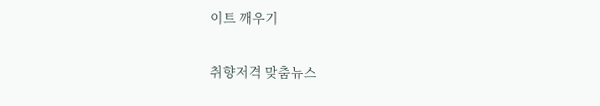이트 깨우기

취향저격 맞춤뉴스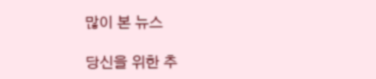많이 본 뉴스

당신을 위한 추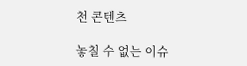천 콘텐츠

놓칠 수 없는 이슈